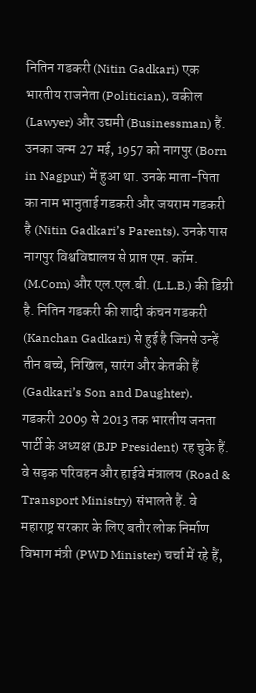नितिन गडकरी (Nitin Gadkari) एक भारतीय राजनेता (Politician), वकील (Lawyer) और उद्यमी (Businessman) हैं. उनका जन्म 27 मई, 1957 को नागपुर (Born in Nagpur) में हुआ था. उनके माता-पिता का नाम भानुताई गडकरी और जयराम गडकरी है (Nitin Gadkari’s Parents). उनके पास नागपुर विश्वविद्यालय से प्राप्त एम. कॉम. (M.Com) और एल.एल.बी. (L.L.B.) की डिग्री है. नितिन गडकरी की शादी कंचन गडकरी (Kanchan Gadkari) से हुई है जिनसे उन्हें तीन बच्चे, निखिल, सारंग और केतकी हैं (Gadkari’s Son and Daughter).
गडकरी 2009 से 2013 तक भारतीय जनता पार्टी के अध्यक्ष (BJP President) रह चुके हैं. वे सड़क परिवहन और हाईवे मंत्रालय (Road & Transport Ministry) संभालते हैं. वे महाराष्ट्र सरकार के लिए बतौर लोक निर्माण विभाग मंत्री (PWD Minister) चर्चा में रहे हैं,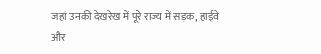जहां उनकी देखरेख में पूरे राज्य में सड़क, हाईवे और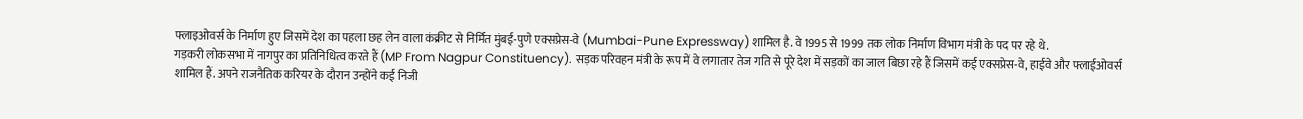फ्लाइओवर्स के निर्माण हुए जिसमें देश का पहला छह लेन वाला कंक्रीट से निर्मित मुंबई-पुणे एक्सप्रेस-वे (Mumbai-Pune Expressway) शामिल है. वे 1995 से 1999 तक लोक निर्माण विभाग मंत्री के पद पर रहे थे.
गड़करी लोकसभा में नागपुर का प्रतिनिधित्व करते हैं (MP From Nagpur Constituency). सड़क परिवहन मंत्री के रूप में वे लगातार तेज गति से पूरे देश में सड़कों का जाल बिछा रहे हैं जिसमें कई एक्सप्रेस-वे, हाईवे और फ्लाईओवर्स शामिल हैं. अपने राजनैतिक करियर के दौरान उन्होंने कई निजी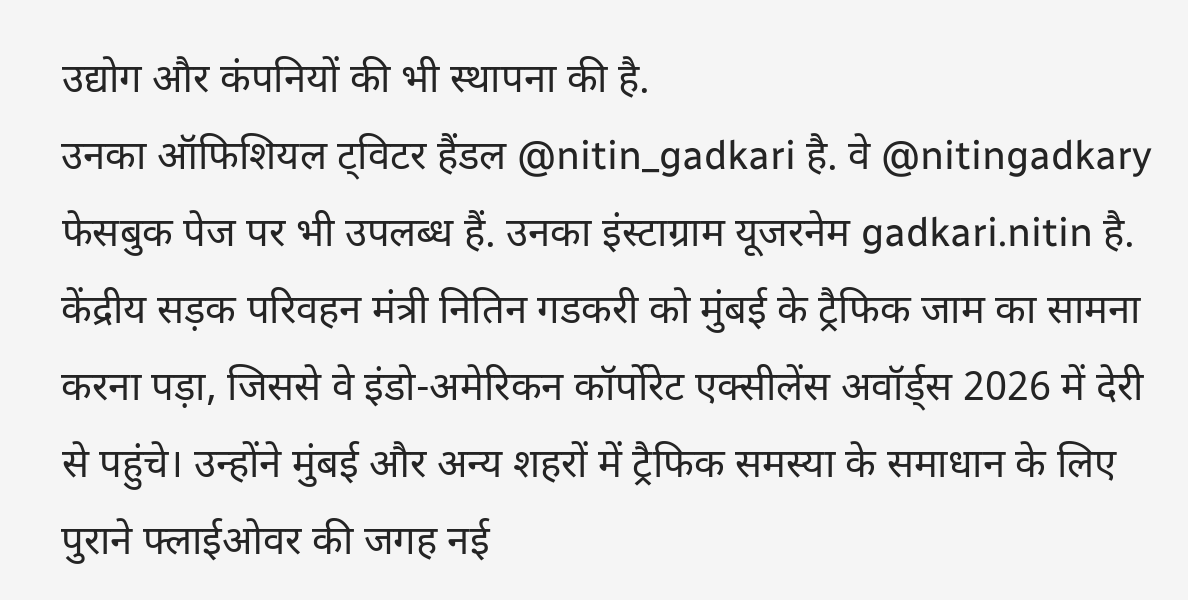उद्योग और कंपनियों की भी स्थापना की है.
उनका ऑफिशियल ट्विटर हैंडल @nitin_gadkari है. वे @nitingadkary फेसबुक पेज पर भी उपलब्ध हैं. उनका इंस्टाग्राम यूजरनेम gadkari.nitin है.
केंद्रीय सड़क परिवहन मंत्री नितिन गडकरी को मुंबई के ट्रैफिक जाम का सामना करना पड़ा, जिससे वे इंडो-अमेरिकन कॉर्पोरेट एक्सीलेंस अवॉर्ड्स 2026 में देरी से पहुंचे। उन्होंने मुंबई और अन्य शहरों में ट्रैफिक समस्या के समाधान के लिए पुराने फ्लाईओवर की जगह नई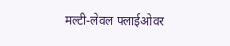मल्टी-लेवल फ्लाईओवर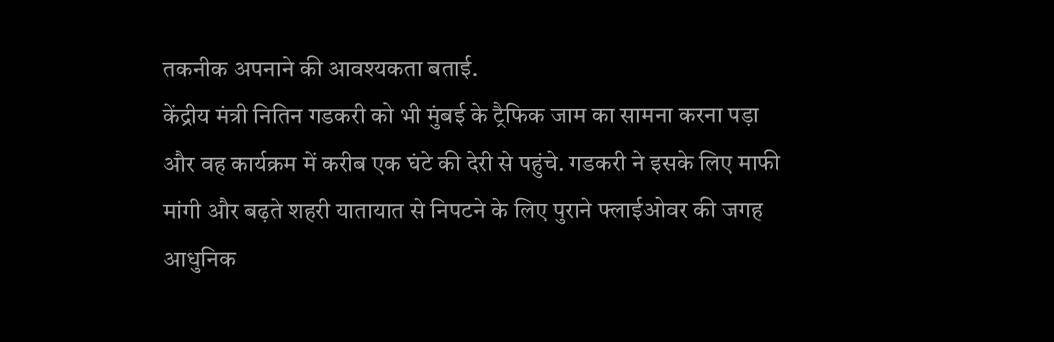तकनीक अपनाने की आवश्यकता बताई.
केंद्रीय मंत्री नितिन गडकरी को भी मुंबई के ट्रैफिक जाम का सामना करना पड़ा और वह कार्यक्रम में करीब एक घंटे की देरी से पहुंचे. गडकरी ने इसके लिए माफी मांगी और बढ़ते शहरी यातायात से निपटने के लिए पुराने फ्लाईओवर की जगह आधुनिक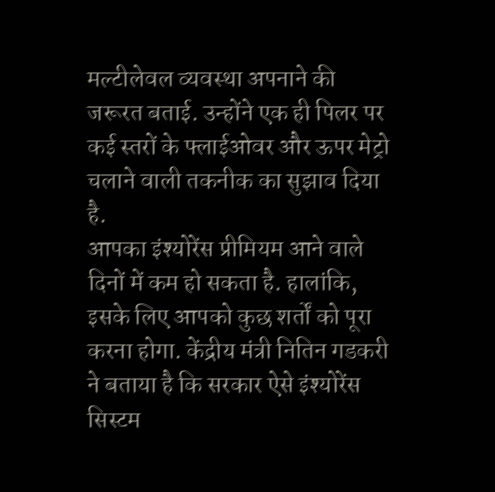मल्टीलेवल व्यवस्था अपनाने की जरूरत बताई. उन्होंने एक ही पिलर पर कई स्तरों के फ्लाईओवर और ऊपर मेट्रो चलाने वाली तकनीक का सुझाव दिया है.
आपका इंश्योरेंस प्रीमियम आने वाले दिनों में कम हो सकता है. हालांकि, इसके लिए आपको कुछ शर्तों को पूरा करना होगा. केंद्रीय मंत्री नितिन गडकरी ने बताया है कि सरकार ऐसे इंश्योरेंस सिस्टम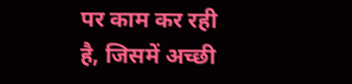पर काम कर रही है, जिसमें अच्छी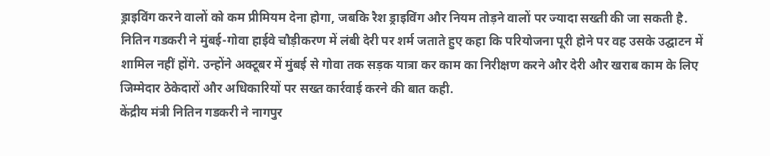ड्राइविंग करने वालों को कम प्रीमियम देना होगा, जबकि रैश ड्राइविंग और नियम तोड़ने वालों पर ज्यादा सख्ती की जा सकती है.
नितिन गडकरी ने मुंबई-गोवा हाईवे चौड़ीकरण में लंबी देरी पर शर्म जताते हुए कहा कि परियोजना पूरी होने पर वह उसके उद्घाटन में शामिल नहीं होंगे. उन्होंने अक्टूबर में मुंबई से गोवा तक सड़क यात्रा कर काम का निरीक्षण करने और देरी और खराब काम के लिए जिम्मेदार ठेकेदारों और अधिकारियों पर सख्त कार्रवाई करने की बात कही.
केंद्रीय मंत्री नितिन गडकरी ने नागपुर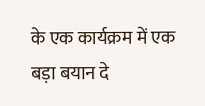के एक कार्यक्रम में एक बड़ा बयान दे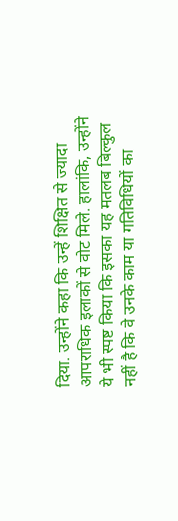दिया. उन्होंने कहा कि उन्हें शिक्षित से ज्यादा आपराधिक इलाकों से वोट मिले. हालांकि, उन्होंने ये भी स्पष्ट किया कि इसका यह मतलब बिल्कुल नहीं है कि वे उनके काम या गतिविधियों का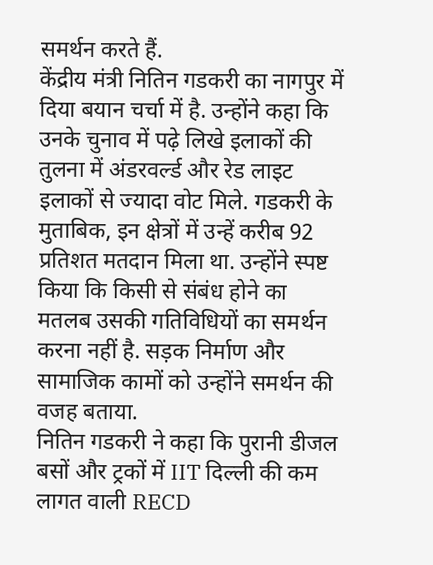समर्थन करते हैं.
केंद्रीय मंत्री नितिन गडकरी का नागपुर में दिया बयान चर्चा में है. उन्होंने कहा कि उनके चुनाव में पढ़े लिखे इलाकों की तुलना में अंडरवर्ल्ड और रेड लाइट इलाकों से ज्यादा वोट मिले. गडकरी के मुताबिक, इन क्षेत्रों में उन्हें करीब 92 प्रतिशत मतदान मिला था. उन्होंने स्पष्ट किया कि किसी से संबंध होने का मतलब उसकी गतिविधियों का समर्थन करना नहीं है. सड़क निर्माण और सामाजिक कामों को उन्होंने समर्थन की वजह बताया.
नितिन गडकरी ने कहा कि पुरानी डीजल बसों और ट्रकों में IIT दिल्ली की कम लागत वाली RECD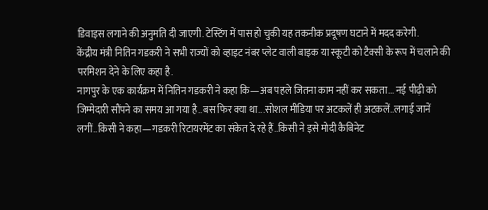डिवाइस लगाने की अनुमति दी जाएगी. टेस्टिंग में पास हो चुकी यह तकनीक प्रदूषण घटाने में मदद करेगी.
केंद्रीय मंत्री नितिन गडकरी ने सभी राज्यों को व्हाइट नंबर प्लेट वाली बाइक या स्कूटी को टैक्सी के रूप में चलाने की परमिशन देने के लिए कहा है.
नागपुर के एक कार्यक्रम में नितिन गडकरी ने कहा कि—अब पहले जितना काम नहीं कर सकता... नई पीढ़ी को जिम्मेदारी सौंपने का समय आ गया है..बस फिर क्या था...सोशल मीडिया पर अटकलें ही अटकलें..लगाई जानें लगीं..किसी ने कहा—गडकरी रिटायरमेंट का संकेत दे रहे हैं..किसी ने इसे मोदी कैबिनेट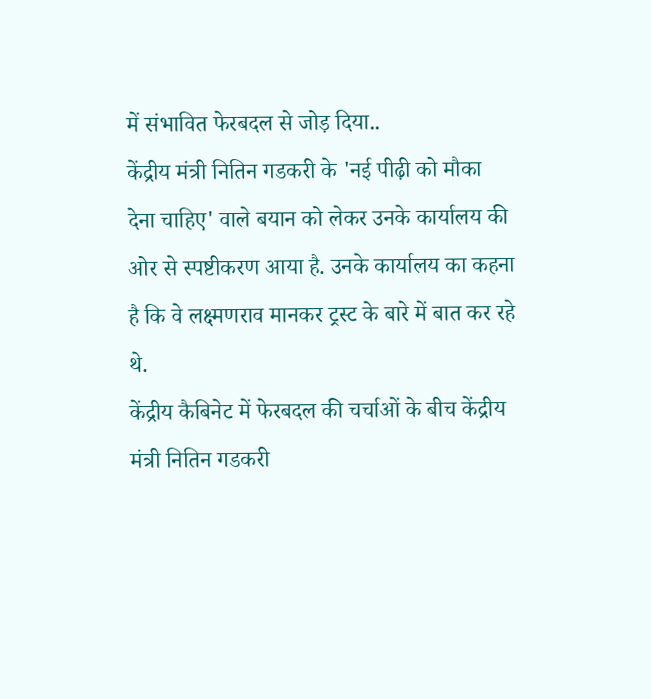में संभावित फेरबदल से जोड़ दिया..
केंद्रीय मंत्री नितिन गडकरी के 'नई पीढ़ी को मौका देना चाहिए' वाले बयान को लेकर उनके कार्यालय की ओर से स्पष्टीकरण आया है. उनके कार्यालय का कहना है कि वे लक्ष्मणराव मानकर ट्रस्ट के बारे में बात कर रहे थे.
केंद्रीय कैबिनेट में फेरबदल की चर्चाओं के बीच केंद्रीय मंत्री नितिन गडकरी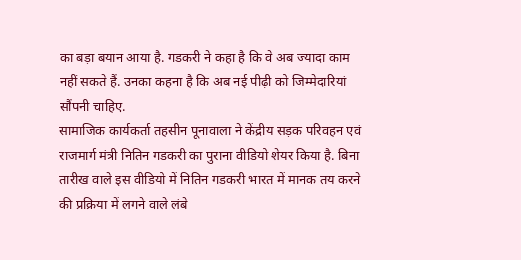का बड़ा बयान आया है. गडकरी ने कहा है कि वे अब ज्यादा काम नहीं सकते हैं. उनका कहना है कि अब नई पीढ़ी को जिम्मेदारियां सौंपनी चाहिए.
सामाजिक कार्यकर्ता तहसीन पूनावाला ने केंद्रीय सड़क परिवहन एवं राजमार्ग मंत्री नितिन गडकरी का पुराना वीडियो शेयर किया है. बिना तारीख वाले इस वीडियो में नितिन गडकरी भारत में मानक तय करने की प्रक्रिया में लगने वाले लंबे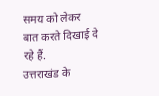समय को लेकर बात करते दिखाई दे रहे हैं.
उत्तराखंड के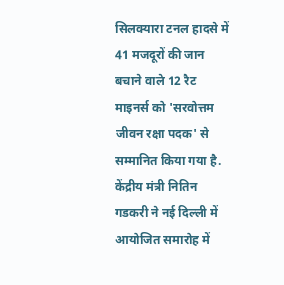सिलक्यारा टनल हादसे में 41 मजदूरों की जान बचाने वाले 12 रैट माइनर्स को 'सरवोत्तम जीवन रक्षा पदक' से सम्मानित किया गया है. केंद्रीय मंत्री नितिन गडकरी ने नई दिल्ली में आयोजित समारोह में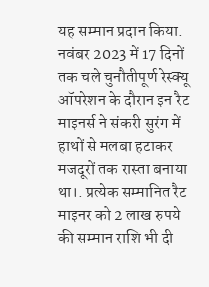यह सम्मान प्रदान किया. नवंबर 2023 में 17 दिनों तक चले चुनौतीपूर्ण रेस्क्यू ऑपरेशन के दौरान इन रैट माइनर्स ने संकरी सुरंग में हाथों से मलबा हटाकर मजदूरों तक रास्ता बनाया था।. प्रत्येक सम्मानित रैट माइनर को 2 लाख रुपये की सम्मान राशि भी दी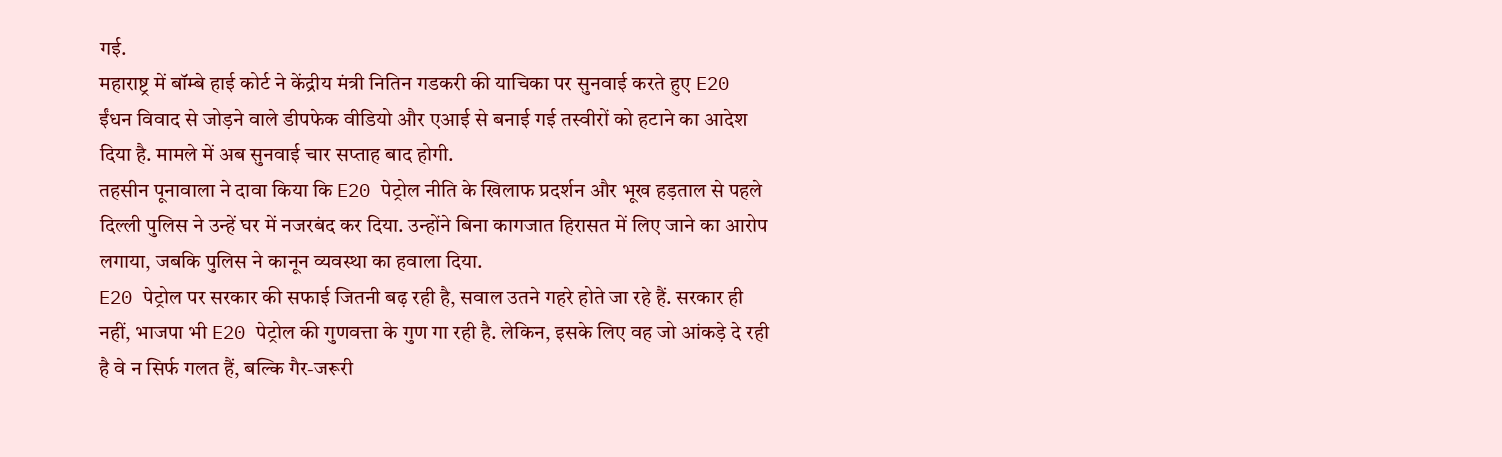गई.
महाराष्ट्र में बॉम्बे हाई कोर्ट ने केंद्रीय मंत्री नितिन गडकरी की याचिका पर सुनवाई करते हुए E20 ईंधन विवाद से जोड़ने वाले डीपफेक वीडियो और एआई से बनाई गई तस्वीरों को हटाने का आदेश दिया है. मामले में अब सुनवाई चार सप्ताह बाद होगी.
तहसीन पूनावाला ने दावा किया कि E20 पेट्रोल नीति के खिलाफ प्रदर्शन और भूख हड़ताल से पहले दिल्ली पुलिस ने उन्हें घर में नजरबंद कर दिया. उन्होंने बिना कागजात हिरासत में लिए जाने का आरोप लगाया, जबकि पुलिस ने कानून व्यवस्था का हवाला दिया.
E20 पेट्रोल पर सरकार की सफाई जितनी बढ़ रही है, सवाल उतने गहरे होते जा रहे हैं. सरकार ही नहीं, भाजपा भी E20 पेट्रोल की गुणवत्ता के गुण गा रही है. लेकिन, इसके लिए वह जो आंकड़े दे रही है वे न सिर्फ गलत हैं, बल्कि गैर-जरूरी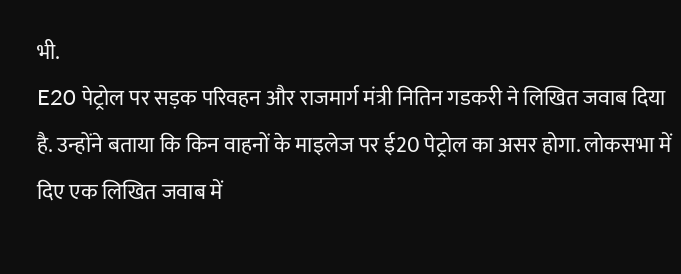भी.
E20 पेट्रोल पर सड़क परिवहन और राजमार्ग मंत्री नितिन गडकरी ने लिखित जवाब दिया है. उन्होंने बताया कि किन वाहनों के माइलेज पर ई20 पेट्रोल का असर होगा. लोकसभा में दिए एक लिखित जवाब में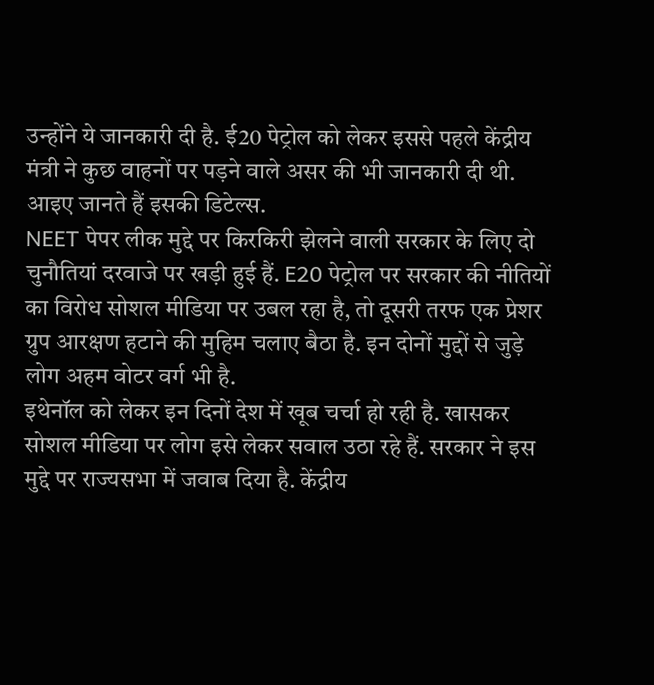उन्होंने ये जानकारी दी है. ई20 पेट्रोल को लेकर इससे पहले केंद्रीय मंत्री ने कुछ वाहनों पर पड़ने वाले असर की भी जानकारी दी थी. आइए जानते हैं इसकी डिटेल्स.
NEET पेपर लीक मुद्दे पर किरकिरी झेलने वाली सरकार के लिए दो चुनौतियां दरवाजे पर खड़ी हुई हैं. E20 पेट्रोल पर सरकार की नीतियों का विरोध सोशल मीडिया पर उबल रहा है, तो दूसरी तरफ एक प्रेशर ग्रुप आरक्षण हटाने की मुहिम चलाए बैठा है. इन दोनों मुद्दों से जुड़े लोग अहम वोटर वर्ग भी है.
इथेनॉल को लेकर इन दिनों देश में खूब चर्चा हो रही है. खासकर सोशल मीडिया पर लोग इसे लेकर सवाल उठा रहे हैं. सरकार ने इस मुद्दे पर राज्यसभा में जवाब दिया है. केंद्रीय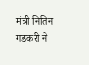मंत्री नितिन गडकरी ने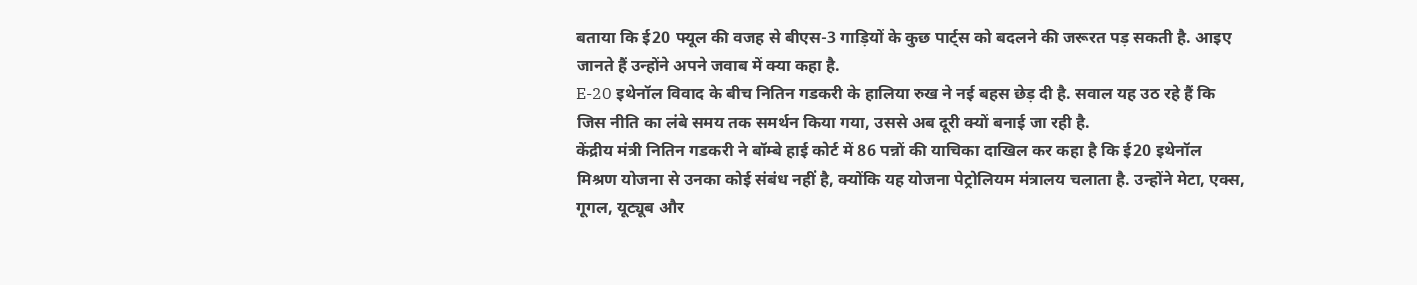बताया कि ई20 फ्यूल की वजह से बीएस-3 गाड़ियों के कुछ पार्ट्स को बदलने की जरूरत पड़ सकती है. आइए जानते हैं उन्होंने अपने जवाब में क्या कहा है.
E-20 इथेनॉल विवाद के बीच नितिन गडकरी के हालिया रुख ने नई बहस छेड़ दी है. सवाल यह उठ रहे हैं कि जिस नीति का लंबे समय तक समर्थन किया गया, उससे अब दूरी क्यों बनाई जा रही है.
केंद्रीय मंत्री नितिन गडकरी ने बॉम्बे हाई कोर्ट में 86 पन्नों की याचिका दाखिल कर कहा है कि ई20 इथेनॉल मिश्रण योजना से उनका कोई संबंध नहीं है, क्योंकि यह योजना पेट्रोलियम मंत्रालय चलाता है. उन्होंने मेटा, एक्स, गूगल, यूट्यूब और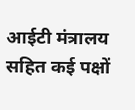आईटी मंत्रालय सहित कई पक्षों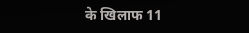के खिलाफ 11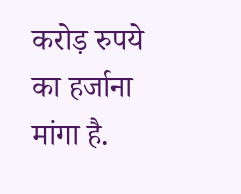करोड़ रुपये का हर्जाना मांगा है.